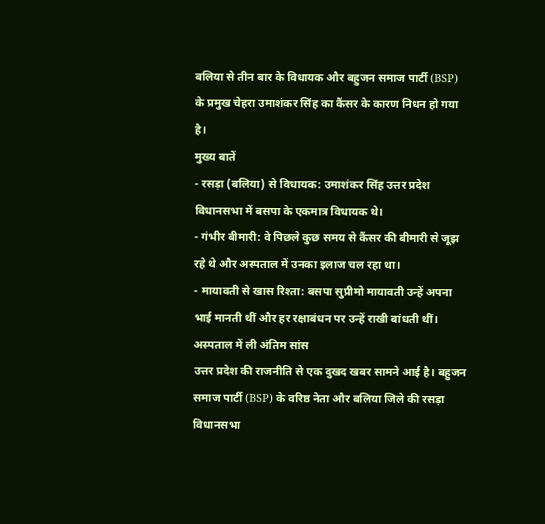बलिया से तीन बार के विधायक और बहुजन समाज पार्टी (BSP) के प्रमुख चेहरा उमाशंकर सिंह का कैंसर के कारण निधन हो गया है।
मुख्य बातें
- रसड़ा (बलिया) से विधायक: उमाशंकर सिंह उत्तर प्रदेश विधानसभा में बसपा के एकमात्र विधायक थे।
- गंभीर बीमारी: वे पिछले कुछ समय से कैंसर की बीमारी से जूझ रहे थे और अस्पताल में उनका इलाज चल रहा था।
- मायावती से खास रिश्ता: बसपा सुप्रीमो मायावती उन्हें अपना भाई मानती थीं और हर रक्षाबंधन पर उन्हें राखी बांधती थीं।
अस्पताल में ली अंतिम सांस
उत्तर प्रदेश की राजनीति से एक दुखद खबर सामने आई है। बहुजन समाज पार्टी (BSP) के वरिष्ठ नेता और बलिया जिले की रसड़ा विधानसभा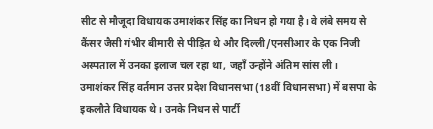सीट से मौजूदा विधायक उमाशंकर सिंह का निधन हो गया है। वे लंबे समय से कैंसर जैसी गंभीर बीमारी से पीड़ित थे और दिल्ली/एनसीआर के एक निजी अस्पताल में उनका इलाज चल रहा था, जहाँ उन्होंने अंतिम सांस ली।
उमाशंकर सिंह वर्तमान उत्तर प्रदेश विधानसभा (18वीं विधानसभा) में बसपा के इकलौते विधायक थे। उनके निधन से पार्टी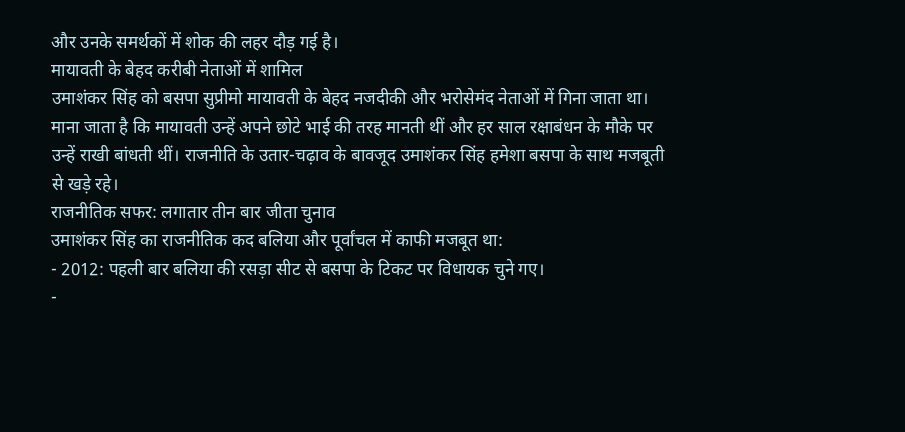और उनके समर्थकों में शोक की लहर दौड़ गई है।
मायावती के बेहद करीबी नेताओं में शामिल
उमाशंकर सिंह को बसपा सुप्रीमो मायावती के बेहद नजदीकी और भरोसेमंद नेताओं में गिना जाता था।
माना जाता है कि मायावती उन्हें अपने छोटे भाई की तरह मानती थीं और हर साल रक्षाबंधन के मौके पर उन्हें राखी बांधती थीं। राजनीति के उतार-चढ़ाव के बावजूद उमाशंकर सिंह हमेशा बसपा के साथ मजबूती से खड़े रहे।
राजनीतिक सफर: लगातार तीन बार जीता चुनाव
उमाशंकर सिंह का राजनीतिक कद बलिया और पूर्वांचल में काफी मजबूत था:
- 2012: पहली बार बलिया की रसड़ा सीट से बसपा के टिकट पर विधायक चुने गए।
-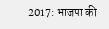2017: भाजपा की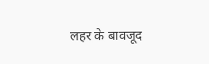लहर के बावजूद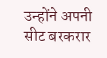उन्होंने अपनी सीट बरकरार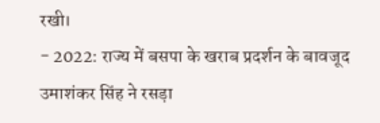रखी।
- 2022: राज्य में बसपा के खराब प्रदर्शन के बावजूद उमाशंकर सिंह ने रसड़ा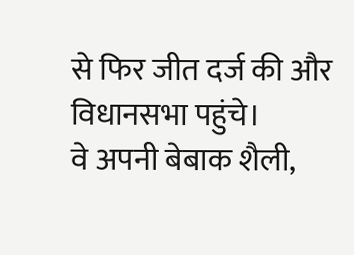से फिर जीत दर्ज की और विधानसभा पहुंचे।
वे अपनी बेबाक शैली,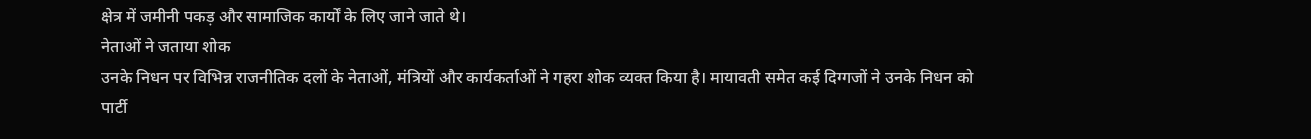क्षेत्र में जमीनी पकड़ और सामाजिक कार्यों के लिए जाने जाते थे।
नेताओं ने जताया शोक
उनके निधन पर विभिन्न राजनीतिक दलों के नेताओं, मंत्रियों और कार्यकर्ताओं ने गहरा शोक व्यक्त किया है। मायावती समेत कई दिग्गजों ने उनके निधन को पार्टी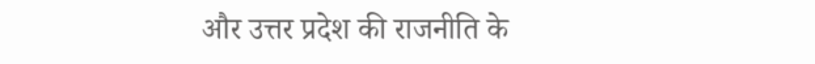और उत्तर प्रदेश की राजनीति के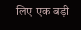लिए एक बड़ी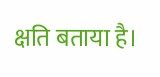क्षति बताया है।